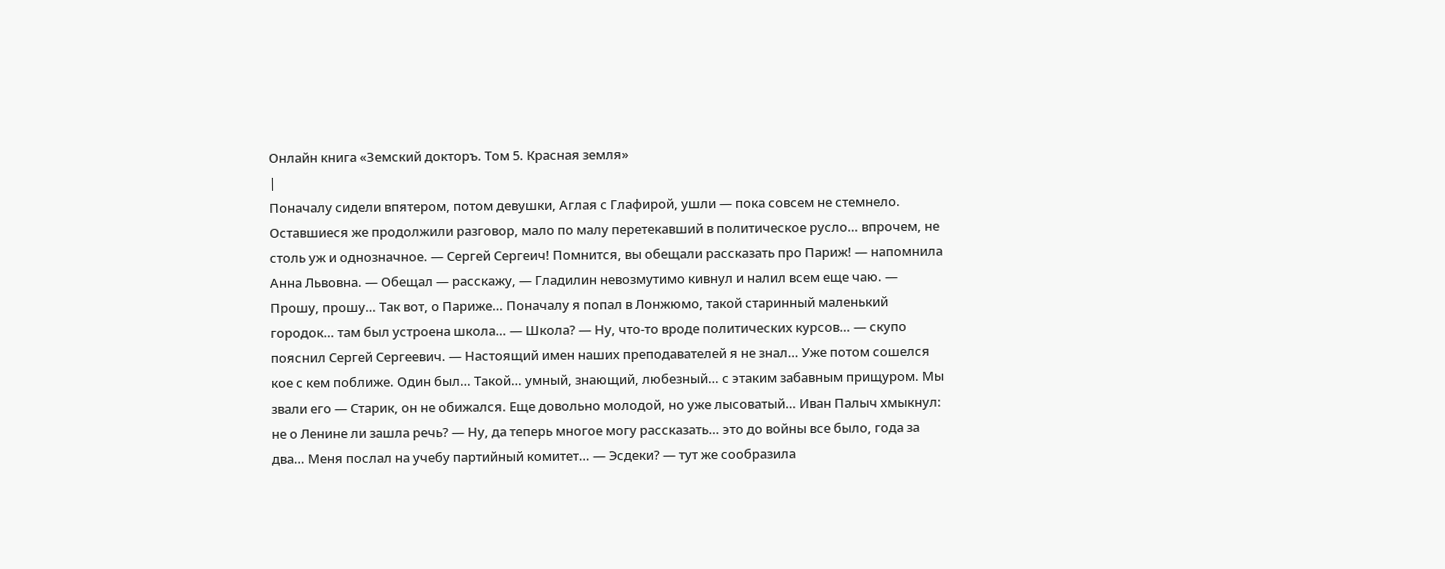Онлайн книга «Земский докторъ. Том 5. Красная земля»
|
Поначалу сидели впятером, потом девушки, Аглая с Глафирой, ушли — пока совсем не стемнело. Оставшиеся же продолжили разговор, мало по малу перетекавший в политическое русло… впрочем, не столь уж и однозначное. — Сергей Сергеич! Помнится, вы обещали рассказать про Париж! — напомнила Анна Львовна. — Обещал — расскажу, — Гладилин невозмутимо кивнул и налил всем еще чаю. — Прошу, прошу… Так вот, о Париже… Поначалу я попал в Лонжюмо, такой старинный маленький городок… там был устроена школа… — Школа? — Ну, что-то вроде политических курсов… — скупо пояснил Сергей Сергеевич. — Настоящий имен наших преподавателей я не знал… Уже потом сошелся кое с кем поближе. Один был… Такой… умный, знающий, любезный… с этаким забавным прищуром. Мы звали его — Старик, он не обижался. Еще довольно молодой, но уже лысоватый… Иван Палыч хмыкнул: не о Ленине ли зашла речь? — Ну, да теперь многое могу рассказать… это до войны все было, года за два… Меня послал на учебу партийный комитет… — Эсдеки? — тут же сообразила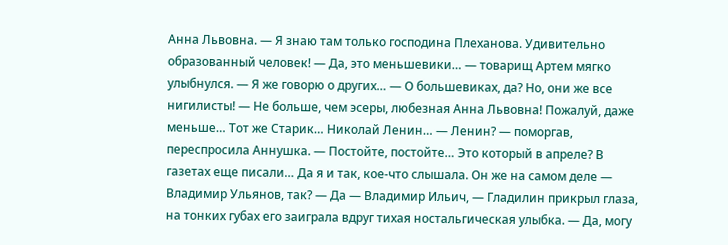Анна Львовна. — Я знаю там только господина Плеханова. Удивительно образованный человек! — Да, это меньшевики… — товарищ Артем мягко улыбнулся. — Я же говорю о других… — О большевиках, да? Но, они же все нигилисты! — Не больше, чем эсеры, любезная Анна Львовна! Пожалуй, даже меньше… Тот же Старик… Николай Ленин… — Ленин? — поморгав, переспросила Аннушка. — Постойте, постойте… Это который в апреле? В газетах еще писали… Да я и так, кое-что слышала. Он же на самом деле — Владимир Ульянов, так? — Да — Владимир Ильич, — Гладилин прикрыл глаза, на тонких губах его заиграла вдруг тихая ностальгическая улыбка. — Да, могу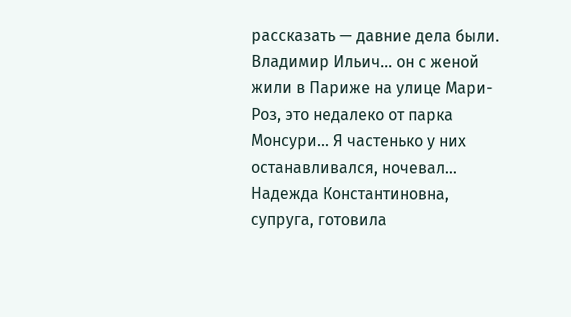рассказать — давние дела были. Владимир Ильич… он с женой жили в Париже на улице Мари-Роз, это недалеко от парка Монсури… Я частенько у них останавливался, ночевал… Надежда Константиновна, супруга, готовила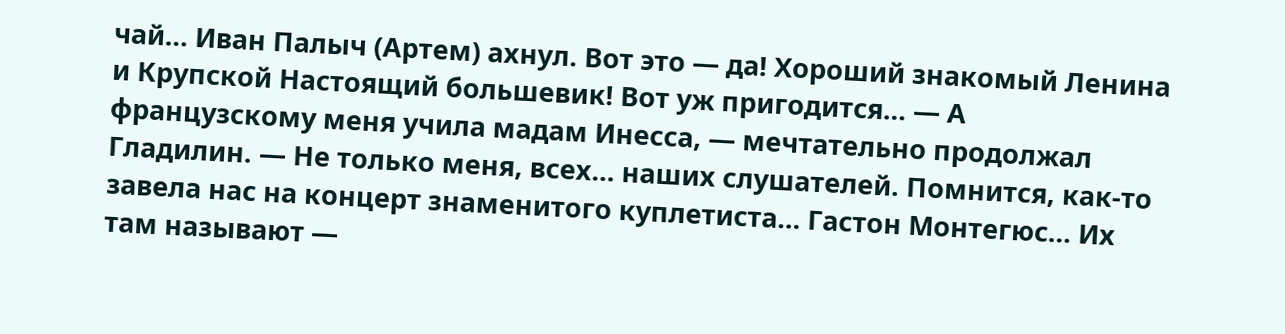чай… Иван Палыч (Артем) ахнул. Вот это — да! Хороший знакомый Ленина и Крупской Настоящий большевик! Вот уж пригодится… — А французскому меня учила мадам Инесса, — мечтательно продолжал Гладилин. — Не только меня, всех… наших слушателей. Помнится, как-то завела нас на концерт знаменитого куплетиста… Гастон Монтегюс… Их там называют —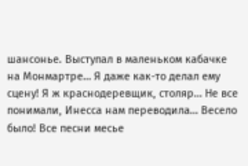шансонье. Выступал в маленьком кабачке на Монмартре… Я даже как-то делал ему сцену! Я ж краснодеревщик, столяр… Не все понимали, Инесса нам переводила… Весело было! Все песни месье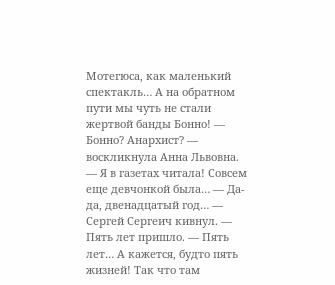Мотегюса, как маленький спектакль… А на обратном пути мы чуть не стали жертвой банды Бонно! — Бонно? Анархист? — воскликнула Анна Львовна. — Я в газетах читала! Совсем еще девчонкой была… — Да-да, двенадцатый год… — Сергей Сергеич кивнул. — Пять лет пришло. — Пять лет… А кажется, будто пять жизней! Так что там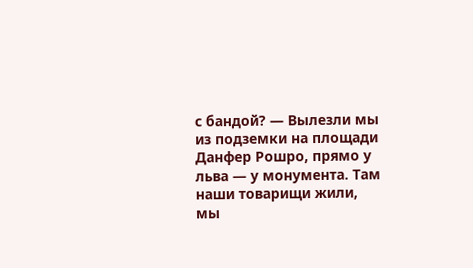с бандой? — Вылезли мы из подземки на площади Данфер Рошро, прямо у льва — у монумента. Там наши товарищи жили, мы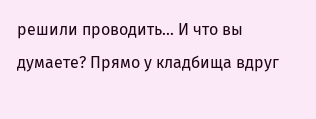решили проводить… И что вы думаете? Прямо у кладбища вдруг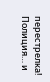перестрелка! Полиция… и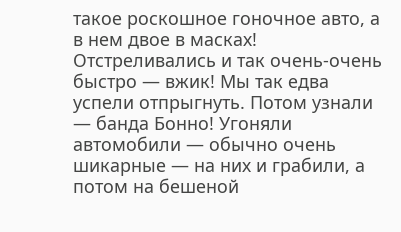такое роскошное гоночное авто, а в нем двое в масках! Отстреливались и так очень-очень быстро — вжик! Мы так едва успели отпрыгнуть. Потом узнали — банда Бонно! Угоняли автомобили — обычно очень шикарные — на них и грабили, а потом на бешеной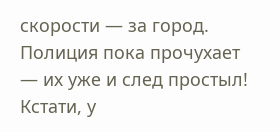скорости — за город. Полиция пока прочухает — их уже и след простыл! Кстати, у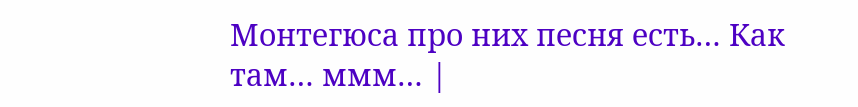Монтегюса про них песня есть… Как там… ммм… |